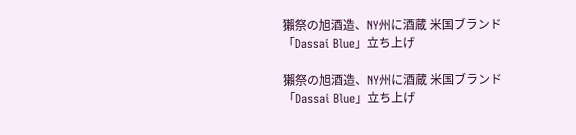獺祭の旭酒造、NY州に酒蔵 米国ブランド「Dassai Blue」立ち上げ

獺祭の旭酒造、NY州に酒蔵 米国ブランド「Dassai Blue」立ち上げ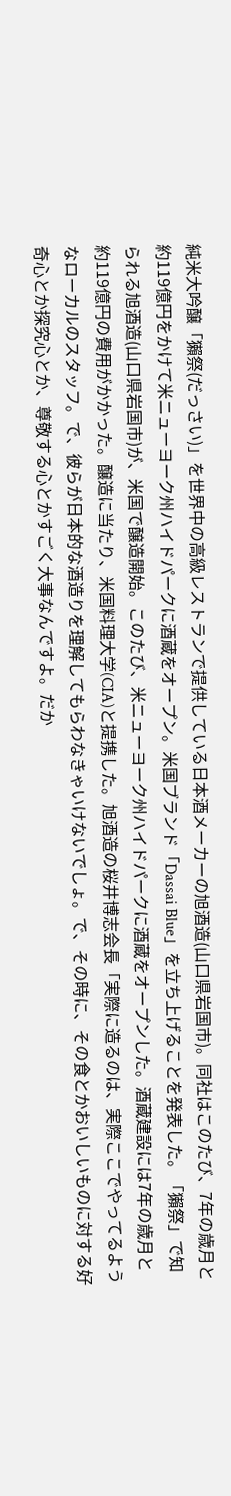純米大吟醸「獺祭(だっさい)」を世界中の高級レストランで提供している日本酒メーカーの旭酒造(山口県岩国市)。同社はこのたび、7年の歳月と約119億円をかけて米ニューヨーク州ハイドパークに酒蔵をオープン。米国ブランド「Dassai Blue」を立ち上げることを発表した。「獺祭」で知られる旭酒造(山口県岩国市)が、米国で醸造開始。このたび、米ニューヨーク州ハイドパークに酒蔵をオープンした。酒蔵建設には7年の歳月と約119億円の費用がかかった。醸造に当たり、米国料理大学(CIA)と提携した。旭酒造の桜井博志会長「実際に造るのは、実際ここでやってるようなローカルのスタッフ。で、彼らが日本的な酒造りを理解してもらわなきゃいけないでしょ。で、その時に、その食とかおいしいものに対する好奇心とか探究心とか、尊敬する心とかすごく大事なんですよ。だか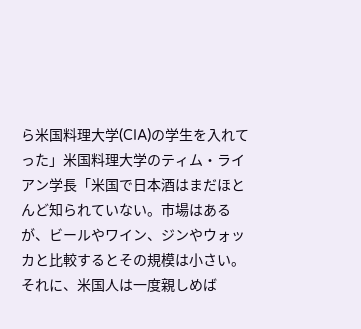ら米国料理大学(CIA)の学生を入れてった」米国料理大学のティム・ライアン学長「米国で日本酒はまだほとんど知られていない。市場はあるが、ビールやワイン、ジンやウォッカと比較するとその規模は小さい。それに、米国人は一度親しめば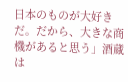日本のものが大好きだ。だから、大きな商機があると思う」酒蔵は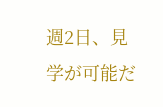週2日、見学が可能だ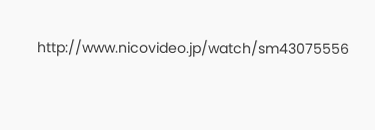http://www.nicovideo.jp/watch/sm43075556